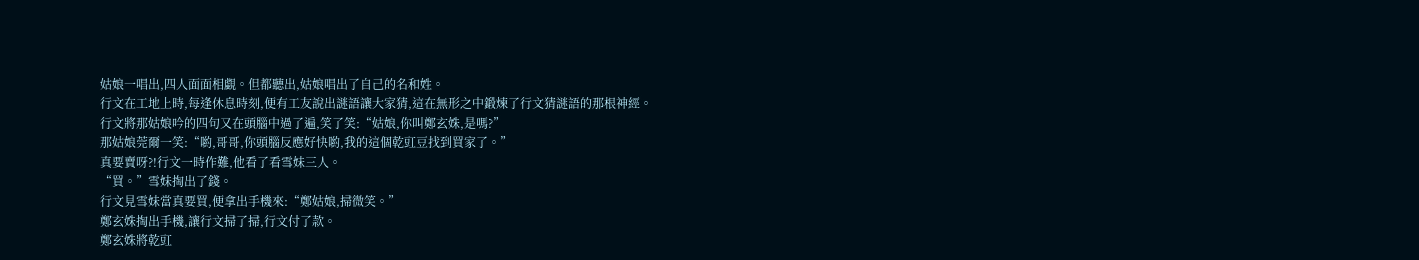姑娘一唱出,四人面面相覷。但都聽出,姑娘唱出了自己的名和姓。
行文在工地上時,每逢休息時刻,便有工友說出謎語讓大家猜,這在無形之中鍛煉了行文猜謎語的那根神經。
行文將那姑娘吟的四句又在頭腦中過了遍,笑了笑:“姑娘,你叫鄭玄姝,是嗎?”
那姑娘莞爾一笑:“喲,哥哥,你頭腦反應好快喲,我的這個乾豇豆找到買家了。”
真要賣呀?!行文一時作難,他看了看雪妹三人。
“買。”雪妹掏出了錢。
行文見雪妹當真要買,便拿出手機來:“鄭姑娘,掃微笑。”
鄭玄姝掏出手機,讓行文掃了掃,行文付了款。
鄭玄姝將乾豇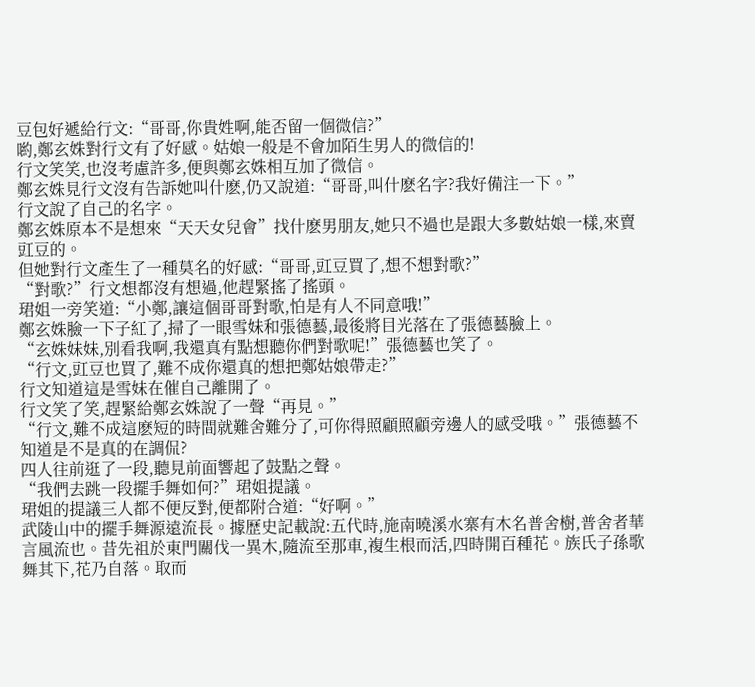豆包好遞給行文:“哥哥,你貴姓啊,能否留一個微信?”
喲,鄭玄姝對行文有了好感。姑娘一般是不會加陌生男人的微信的!
行文笑笑,也沒考慮許多,便與鄭玄姝相互加了微信。
鄭玄姝見行文沒有告訴她叫什麽,仍又說道:“哥哥,叫什麽名字?我好備注一下。”
行文說了自己的名字。
鄭玄姝原本不是想來“天天女兒會”找什麽男朋友,她只不過也是跟大多數姑娘一樣,來賣豇豆的。
但她對行文產生了一種莫名的好感:“哥哥,豇豆買了,想不想對歌?”
“對歌?”行文想都沒有想過,他趕緊搖了搖頭。
珺姐一旁笑道:“小鄭,讓這個哥哥對歌,怕是有人不同意哦!”
鄭玄姝臉一下子紅了,掃了一眼雪妹和張德藝,最後將目光落在了張德藝臉上。
“玄姝妹妹,別看我啊,我還真有點想聽你們對歌呢!”張德藝也笑了。
“行文,豇豆也買了,難不成你還真的想把鄭姑娘帶走?”
行文知道這是雪妹在催自己離開了。
行文笑了笑,趕緊給鄭玄姝說了一聲“再見。”
“行文,難不成這麽短的時間就難舍難分了,可你得照顧照顧旁邊人的感受哦。”張德藝不知道是不是真的在調侃?
四人往前逛了一段,聽見前面響起了鼓點之聲。
“我們去跳一段擺手舞如何?”珺姐提議。
珺姐的提議三人都不便反對,便都附合道:“好啊。”
武陵山中的擺手舞源遠流長。據歷史記載說:五代時,施南曉溪水寨有木名普舍樹,普舍者華言風流也。昔先祖於東門關伐一異木,隨流至那車,複生根而活,四時開百種花。族氏子孫歌舞其下,花乃自落。取而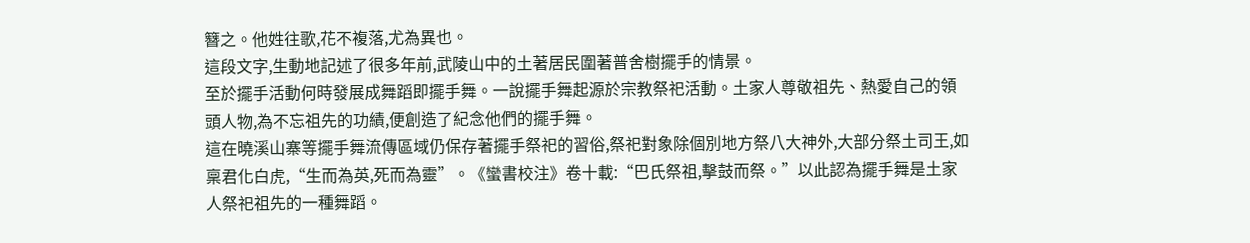簪之。他姓往歌,花不複落,尤為異也。
這段文字,生動地記述了很多年前,武陵山中的土著居民圍著普舍樹擺手的情景。
至於擺手活動何時發展成舞蹈即擺手舞。一說擺手舞起源於宗教祭祀活動。土家人尊敬祖先、熱愛自己的領頭人物,為不忘祖先的功績,便創造了紀念他們的擺手舞。
這在曉溪山寨等擺手舞流傳區域仍保存著擺手祭祀的習俗,祭祀對象除個別地方祭八大神外,大部分祭土司王,如稟君化白虎,“生而為英,死而為靈”。《蠻書校注》卷十載:“巴氏祭祖,擊鼓而祭。”以此認為擺手舞是土家人祭祀祖先的一種舞蹈。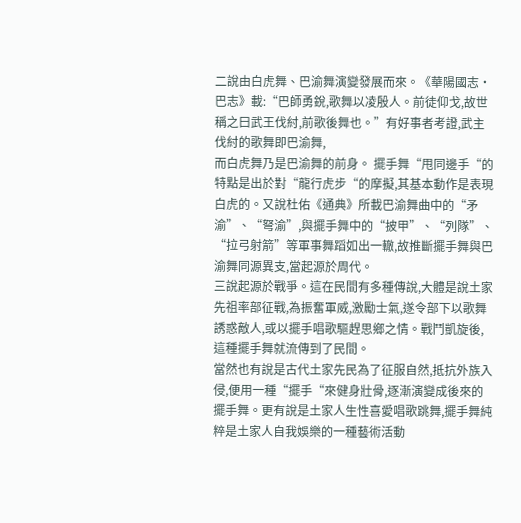二說由白虎舞、巴渝舞演變發展而來。《華陽國志·巴志》載:“巴師勇銳,歌舞以凌殷人。前徒仰戈,故世稱之曰武王伐紂,前歌後舞也。”有好事者考證,武主伐紂的歌舞即巴渝舞,
而白虎舞乃是巴渝舞的前身。 擺手舞“甩同邊手“的特點是出於對“龍行虎步“的摩擬,其基本動作是表現白虎的。又說杜佑《通典》所載巴渝舞曲中的“矛渝”、“弩渝”,與擺手舞中的“披甲”、“列隊”、“拉弓射箭”等軍事舞蹈如出一轍,故推斷擺手舞與巴渝舞同源異支,當起源於周代。
三說起源於戰爭。這在民間有多種傳說,大體是說土家先祖率部征戰,為振奮軍威,激勵士氣,遂令部下以歌舞誘惑敵人,或以擺手唱歌驅趕思鄉之情。戰鬥凱旋後,這種擺手舞就流傳到了民間。
當然也有說是古代土家先民為了征服自然,抵抗外族入侵,便用一種“擺手“來健身壯骨,逐漸演變成後來的擺手舞。更有說是土家人生性喜愛唱歌跳舞,擺手舞純粹是土家人自我娛樂的一種藝術活動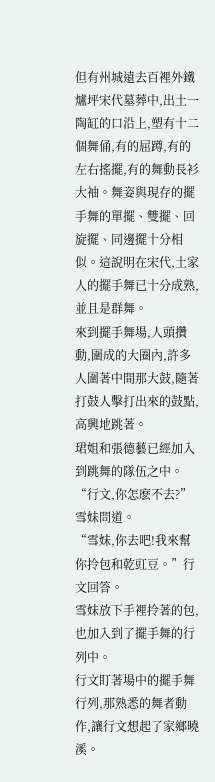但有州城遠去百裡外鐵爐坪宋代墓葬中,出土一陶缸的口沿上,塑有十二個舞俑,有的屈蹲,有的左右搖擺,有的舞動長衫大袖。舞姿與現存的擺手舞的單擺、雙擺、回旋擺、同邊擺十分相似。這說明在宋代,土家人的擺手舞已十分成熟,並且是群舞。
來到擺手舞場,人頭攢動,圍成的大圈內,許多人圍著中間那大鼓,隨著打鼓人擊打出來的鼓點,高興地跳著。
珺姐和張德藝已經加入到跳舞的隊伍之中。
“行文,你怎麽不去?”雪妹問道。
“雪妹,你去吧!我來幫你拎包和乾豇豆。”行文回答。
雪妹放下手裡拎著的包,也加入到了擺手舞的行列中。
行文盯著場中的擺手舞行列,那熟悉的舞者動作,讓行文想起了家鄉曉溪。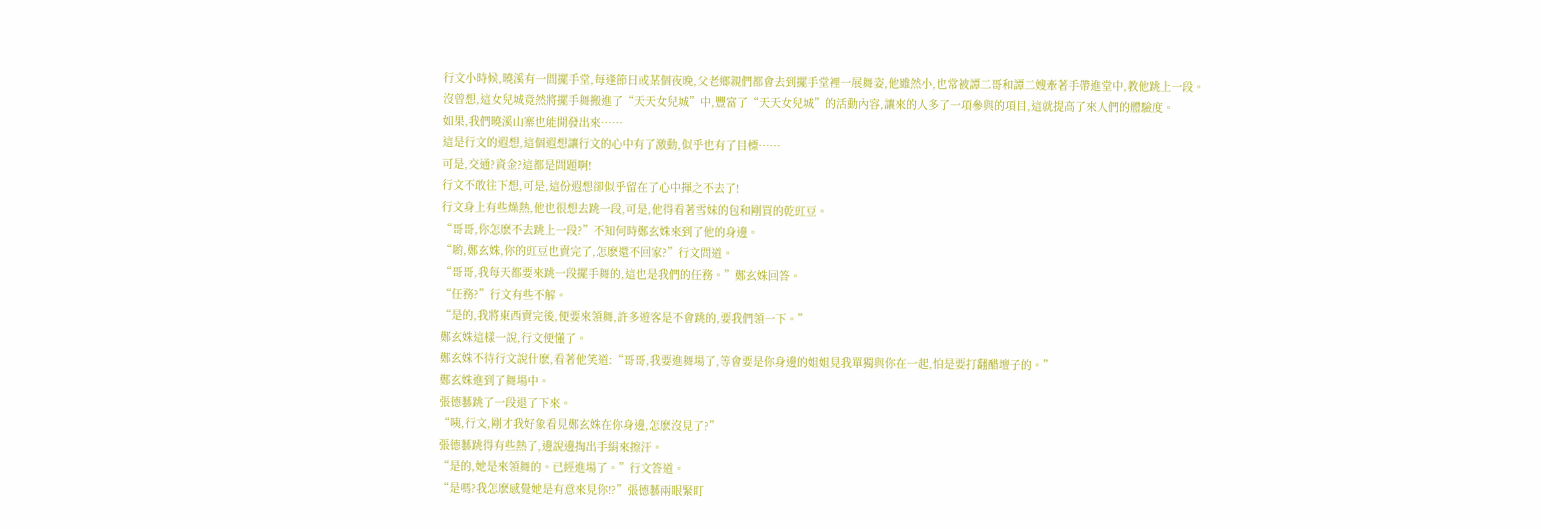行文小時候,曉溪有一間擺手堂,每逢節日或某個夜晚,父老鄉親們都會去到擺手堂裡一展舞姿,他雖然小,也常被譚二哥和譚二嫂牽著手帶進堂中,教他跳上一段。
沒曾想,這女兒城竟然將擺手舞搬進了“天天女兒城”中,豐富了“天天女兒城”的活動內容,讓來的人多了一項參與的項目,這就提高了來人們的體驗度。
如果,我們曉溪山寨也能開發出來……
這是行文的遐想,這個遐想讓行文的心中有了激動,似乎也有了目標……
可是,交通?資金?這都是問題啊!
行文不敢往下想,可是,這份遐想卻似乎留在了心中揮之不去了!
行文身上有些燥熱,他也很想去跳一段,可是,他得看著雪妹的包和剛買的乾豇豆。
“哥哥,你怎麽不去跳上一段?”不知何時鄭玄姝來到了他的身邊。
“喲,鄭玄姝,你的豇豆也賣完了,怎麽還不回家?”行文問道。
“哥哥,我每天都要來跳一段擺手舞的,這也是我們的任務。”鄭玄姝回答。
“任務?”行文有些不解。
“是的,我將東西賣完後,便要來領舞,許多遊客是不會跳的,要我們領一下。”
鄭玄姝這樣一說,行文便懂了。
鄭玄姝不待行文說什麽,看著他笑道:“哥哥,我要進舞場了,等會要是你身邊的姐姐見我單獨與你在一起,怕是要打翻醋壇子的。”
鄭玄姝進到了舞場中。
張德藝跳了一段退了下來。
“咦,行文,剛才我好象看見鄭玄姝在你身邊,怎麽沒見了?”
張德藝跳得有些熱了,邊說邊掏出手絹來擦汗。
“是的,她是來領舞的。已經進場了。”行文答道。
“是嗎?我怎麽感覺她是有意來見你!?”張德藝兩眼緊盯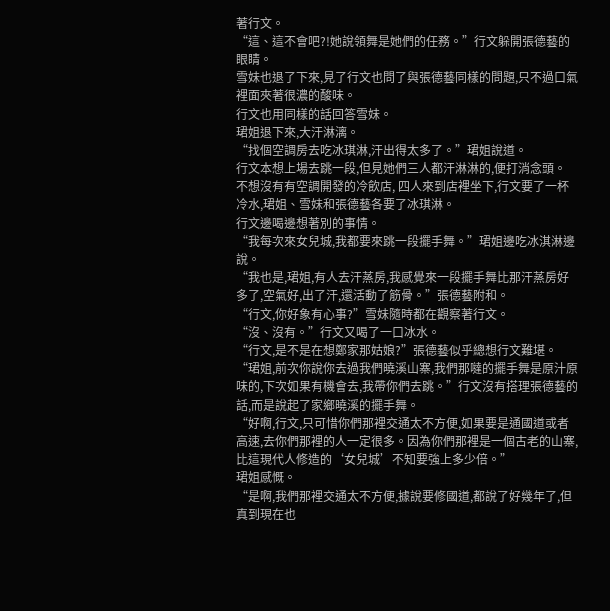著行文。
“這、這不會吧?!她說領舞是她們的任務。”行文躲開張德藝的眼睛。
雪妹也退了下來,見了行文也問了與張德藝同樣的問題,只不過口氣裡面夾著很濃的酸味。
行文也用同樣的話回答雪妹。
珺姐退下來,大汗淋漓。
“找個空調房去吃冰琪淋,汗出得太多了。”珺姐說道。
行文本想上場去跳一段,但見她們三人都汗淋淋的,便打消念頭。
不想沒有有空調開發的冷飲店, 四人來到店裡坐下,行文要了一杯冷水,珺姐、雪妹和張德藝各要了冰琪淋。
行文邊喝邊想著別的事情。
“我每次來女兒城,我都要來跳一段擺手舞。”珺姐邊吃冰淇淋邊說。
“我也是,珺姐,有人去汗蒸房,我感覺來一段擺手舞比那汗蒸房好多了,空氣好,出了汗,還活動了筋骨。”張德藝附和。
“行文,你好象有心事?”雪妹隨時都在觀察著行文。
“沒、沒有。”行文又喝了一口冰水。
“行文,是不是在想鄭家那姑娘?”張德藝似乎總想行文難堪。
“珺姐,前次你說你去過我們曉溪山寨,我們那噠的擺手舞是原汁原味的,下次如果有機會去,我帶你們去跳。”行文沒有搭理張德藝的話,而是說起了家鄉曉溪的擺手舞。
“好啊,行文,只可惜你們那裡交通太不方便,如果要是通國道或者高速,去你們那裡的人一定很多。因為你們那裡是一個古老的山寨,比這現代人修造的‘女兒城’不知要強上多少倍。”
珺姐感慨。
“是啊,我們那裡交通太不方便,據說要修國道,都說了好幾年了,但真到現在也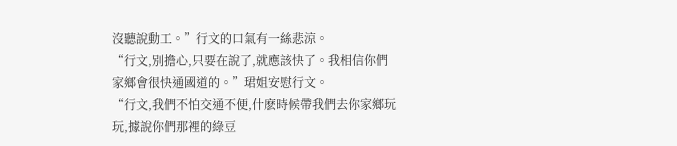沒聽說動工。”行文的口氣有一絲悲涼。
“行文,別擔心,只要在說了,就應該快了。我相信你們家鄉會很快通國道的。”珺姐安慰行文。
“行文,我們不怕交通不便,什麽時候帶我們去你家鄉玩玩,據說你們那裡的綠豆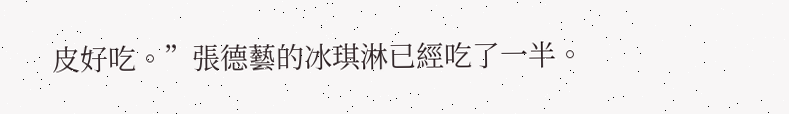皮好吃。”張德藝的冰琪淋已經吃了一半。